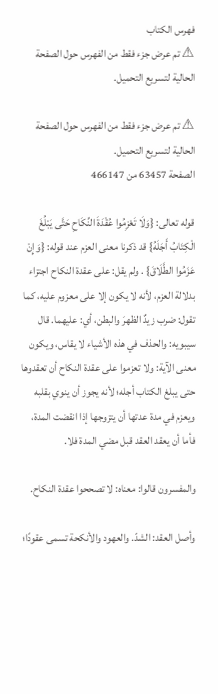فهرس الكتاب
⚠ تم عرض جزء فقط من الفهرس حول الصفحة الحالية لتسريع التحميل.

⚠ تم عرض جزء فقط من الفهرس حول الصفحة الحالية لتسريع التحميل.
الصفحة 63457 من 466147

قوله تعالى: {وَلَا تَعْزِمُوا عُقْدَةَ النِّكَاحِ حَتَّى يَبْلُغَ الْكِتَابُ أَجَلَهُ} قد ذكرنا معنى العزم عند قوله: {وَإِنْ عَزَمُوا الطَّلَاقَ} . ولم يقل: على عقدة النكاح اجتزاء بدلالة العزم، لأنه لا يكون إلا على معزوم عليه، كما تقول: ضرب زيدٌ الظهرَ والبطن، أي: عليهما. قال سيبويه: والحذف في هذه الأشياء لا يقاس، ويكون معنى الآية: ولا تعزموا على عقدة النكاح أن تعقدوها حتى يبلغ الكتاب أجله؛ لأنه يجوز أن ينوي بقلبه ويعزم في مدة عدتها أن يتزوجها إذا انقضت المدة، فأما أن يعقد العقد قبل مضي المدة فلا.

والمفسرون قالوا: معناه: لا تصححوا عقدة النكاح.

وأصل العقد: الشدّ. والعهود والأنكحة تسمى عقودًا؛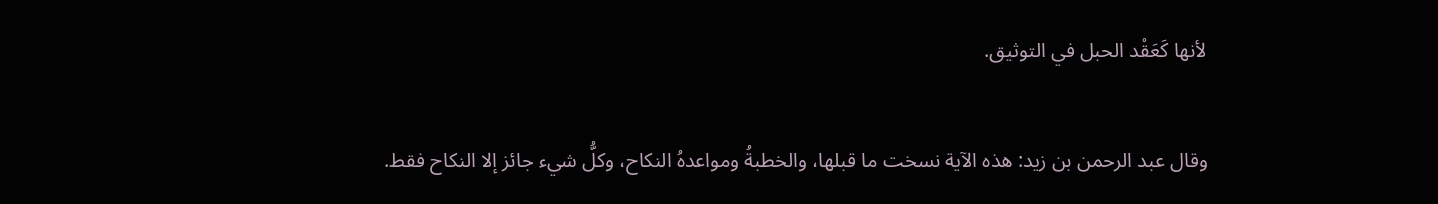لأنها كَعَقْد الحبل في التوثيق.

وقال عبد الرحمن بن زيد: هذه الآية نسخت ما قبلها، والخطبةُ ومواعدهُ النكاح، وكلُّ شيء جائز إلا النكاح فقط.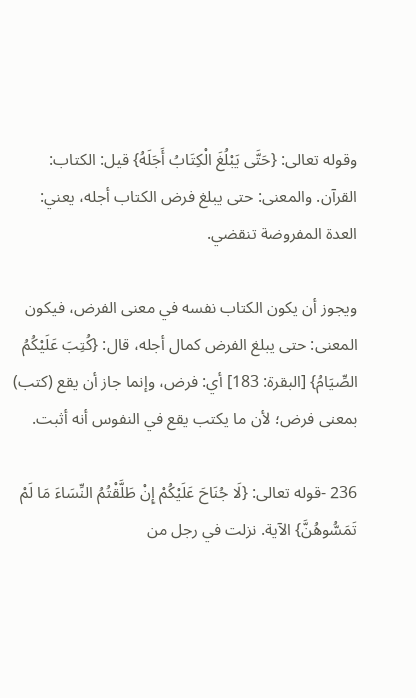وقوله تعالى: {حَتَّى يَبْلُغَ الْكِتَابُ أَجَلَهُ} قيل: الكتاب: القرآن. والمعنى: حتى يبلغ فرض الكتاب أجله، يعني: العدة المفروضة تنقضي.

ويجوز أن يكون الكتاب نفسه في معنى الفرض، فيكون المعنى: حتى يبلغ الفرض كمال أجله، قال: {كُتِبَ عَلَيْكُمُ الصِّيَامُ} [البقرة: 183] أي: فرض، وإنما جاز أن يقع (كتب) بمعنى فرض؛ لأن ما يكتب يقع في النفوس أنه أثبت.

236 -قوله تعالى: {لَا جُنَاحَ عَلَيْكُمْ إِنْ طَلَّقْتُمُ النِّسَاءَ مَا لَمْ تَمَسُّوهُنَّ} الآية. نزلت في رجل من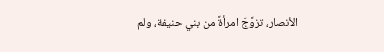الأنصار، تزوَّجَ امرأةً من بني حنيفة، ولم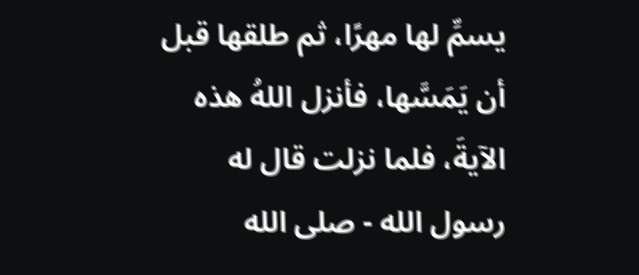يسمِّ لها مهرًا، ثم طلقها قبل أن يَمَسَّها، فأنزل اللهُ هذه الآيةَ، فلما نزلت قال له رسول الله - صلى الله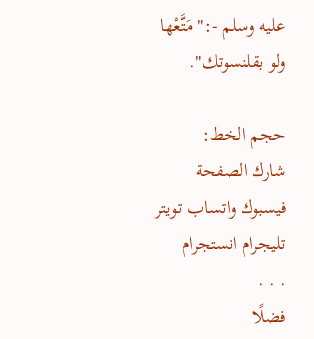عليه وسلم -:"مَتَّعْها ولو بقلنسوتك".

حجم الخط:
شارك الصفحة
فيسبوك واتساب تويتر تليجرام انستجرام
. . .
فضلًا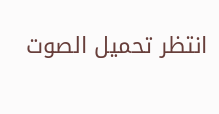انتظر تحميل الصوت